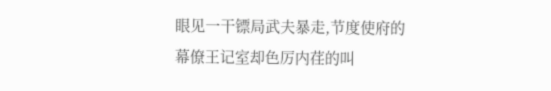眼见一干镖局武夫暴走,节度使府的幕僚王记室却色厉内荏的叫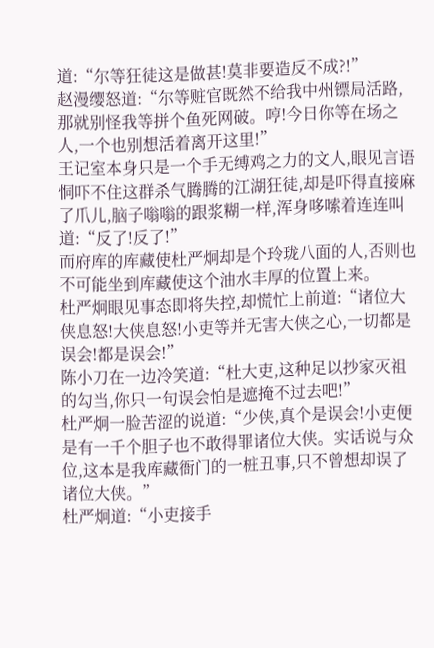道:“尔等狂徒这是做甚!莫非要造反不成?!”
赵漫缨怒道:“尔等赃官既然不给我中州镖局活路,那就别怪我等拼个鱼死网破。哼!今日你等在场之人,一个也别想活着离开这里!”
王记室本身只是一个手无缚鸡之力的文人,眼见言语恫吓不住这群杀气腾腾的江湖狂徒,却是吓得直接麻了爪儿,脑子嗡嗡的跟浆糊一样,浑身哆嗦着连连叫道:“反了!反了!”
而府库的库藏使杜严炯却是个玲珑八面的人,否则也不可能坐到库藏使这个油水丰厚的位置上来。
杜严炯眼见事态即将失控,却慌忙上前道:“诸位大侠息怒!大侠息怒!小吏等并无害大侠之心,一切都是误会!都是误会!”
陈小刀在一边冷笑道:“杜大吏,这种足以抄家灭祖的勾当,你只一句误会怕是遮掩不过去吧!”
杜严炯一脸苦涩的说道:“少侠,真个是误会!小吏便是有一千个胆子也不敢得罪诸位大侠。实话说与众位,这本是我库藏衙门的一桩丑事,只不曾想却误了诸位大侠。”
杜严炯道:“小吏接手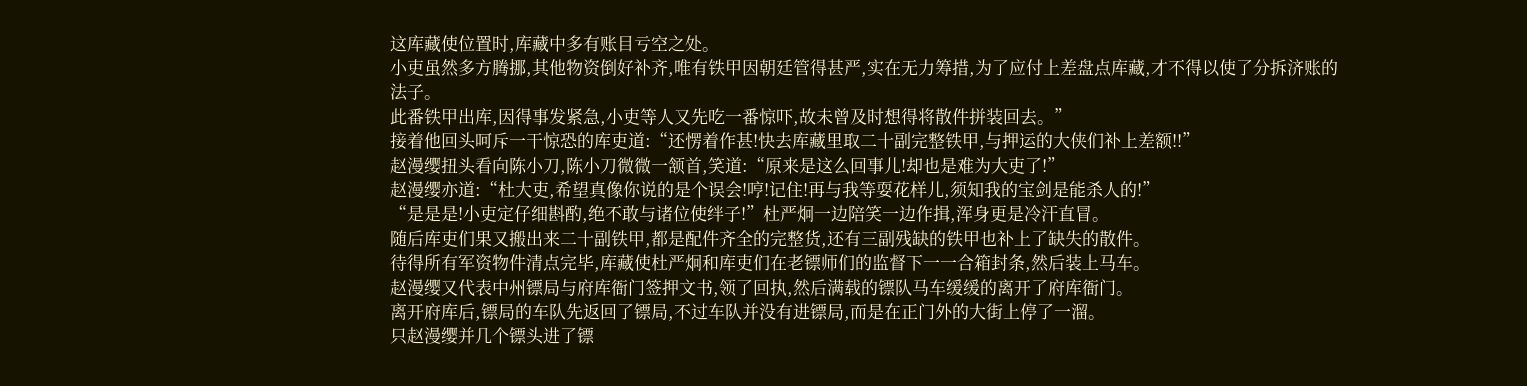这库藏使位置时,库藏中多有账目亏空之处。
小吏虽然多方腾挪,其他物资倒好补齐,唯有铁甲因朝廷管得甚严,实在无力筹措,为了应付上差盘点库藏,才不得以使了分拆济账的法子。
此番铁甲出库,因得事发紧急,小吏等人又先吃一番惊吓,故未曾及时想得将散件拼装回去。”
接着他回头呵斥一干惊恐的库吏道:“还愣着作甚!快去库藏里取二十副完整铁甲,与押运的大侠们补上差额!!”
赵漫缨扭头看向陈小刀,陈小刀微微一颔首,笑道:“原来是这么回事儿!却也是难为大吏了!”
赵漫缨亦道:“杜大吏,希望真像你说的是个误会!哼!记住!再与我等耍花样儿,须知我的宝剑是能杀人的!”
“是是是!小吏定仔细斟酌,绝不敢与诸位使绊子!”杜严炯一边陪笑一边作揖,浑身更是冷汗直冒。
随后库吏们果又搬出来二十副铁甲,都是配件齐全的完整货,还有三副残缺的铁甲也补上了缺失的散件。
待得所有军资物件清点完毕,库藏使杜严炯和库吏们在老镖师们的监督下一一合箱封条,然后装上马车。
赵漫缨又代表中州镖局与府库衙门签押文书,领了回执,然后满载的镖队马车缓缓的离开了府库衙门。
离开府库后,镖局的车队先返回了镖局,不过车队并没有进镖局,而是在正门外的大街上停了一溜。
只赵漫缨并几个镖头进了镖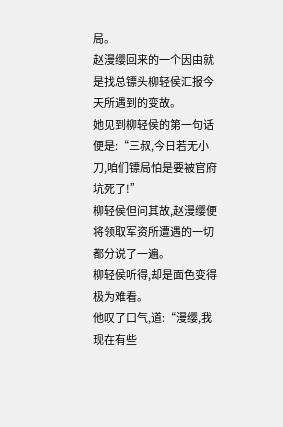局。
赵漫缨回来的一个因由就是找总镖头柳轻侯汇报今天所遇到的变故。
她见到柳轻侯的第一句话便是:“三叔,今日若无小刀,咱们镖局怕是要被官府坑死了!”
柳轻侯但问其故,赵漫缨便将领取军资所遭遇的一切都分说了一遍。
柳轻侯听得,却是面色变得极为难看。
他叹了口气,道:“漫缨,我现在有些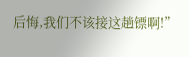后悔,我们不该接这趟镖啊!”